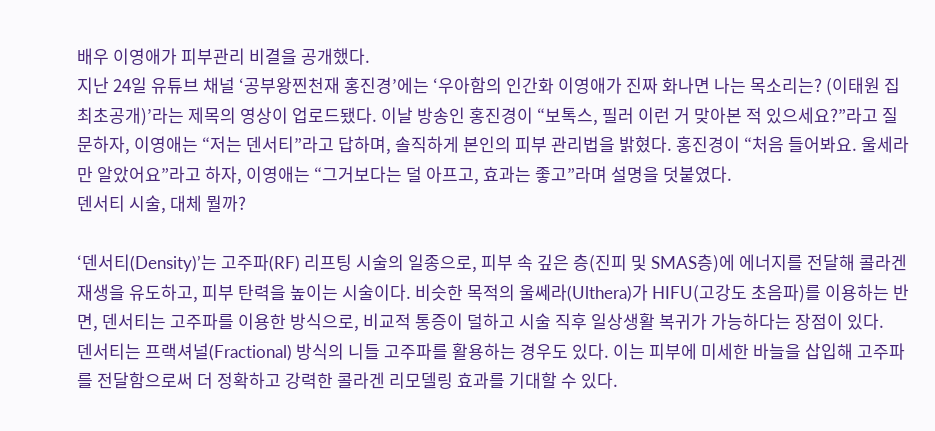배우 이영애가 피부관리 비결을 공개했다.
지난 24일 유튜브 채널 ‘공부왕찐천재 홍진경’에는 ‘우아함의 인간화 이영애가 진짜 화나면 나는 목소리는? (이태원 집 최초공개)’라는 제목의 영상이 업로드됐다. 이날 방송인 홍진경이 “보톡스, 필러 이런 거 맞아본 적 있으세요?”라고 질문하자, 이영애는 “저는 덴서티”라고 답하며, 솔직하게 본인의 피부 관리법을 밝혔다. 홍진경이 “처음 들어봐요. 울세라만 알았어요”라고 하자, 이영애는 “그거보다는 덜 아프고, 효과는 좋고”라며 설명을 덧붙였다.
덴서티 시술, 대체 뭘까?

‘덴서티(Density)’는 고주파(RF) 리프팅 시술의 일종으로, 피부 속 깊은 층(진피 및 SMAS층)에 에너지를 전달해 콜라겐 재생을 유도하고, 피부 탄력을 높이는 시술이다. 비슷한 목적의 울쎄라(Ulthera)가 HIFU(고강도 초음파)를 이용하는 반면, 덴서티는 고주파를 이용한 방식으로, 비교적 통증이 덜하고 시술 직후 일상생활 복귀가 가능하다는 장점이 있다.
덴서티는 프랙셔널(Fractional) 방식의 니들 고주파를 활용하는 경우도 있다. 이는 피부에 미세한 바늘을 삽입해 고주파를 전달함으로써 더 정확하고 강력한 콜라겐 리모델링 효과를 기대할 수 있다.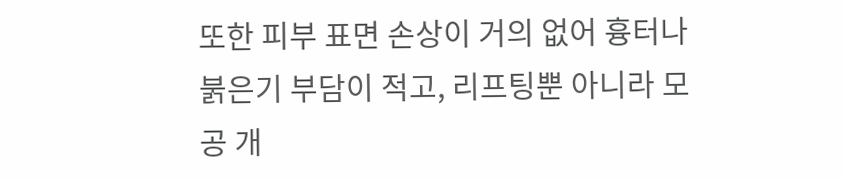또한 피부 표면 손상이 거의 없어 흉터나 붉은기 부담이 적고, 리프팅뿐 아니라 모공 개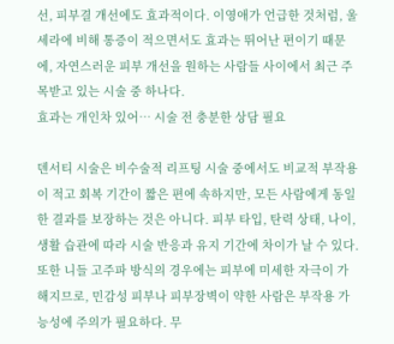선, 피부결 개선에도 효과적이다. 이영애가 언급한 것처럼, 울세라에 비해 통증이 적으면서도 효과는 뛰어난 편이기 때문에, 자연스러운 피부 개선을 원하는 사람들 사이에서 최근 주목받고 있는 시술 중 하나다.
효과는 개인차 있어… 시술 전 충분한 상담 필요

덴서티 시술은 비수술적 리프팅 시술 중에서도 비교적 부작용이 적고 회복 기간이 짧은 편에 속하지만, 모든 사람에게 동일한 결과를 보장하는 것은 아니다. 피부 타입, 탄력 상태, 나이, 생활 습관에 따라 시술 반응과 유지 기간에 차이가 날 수 있다.
또한 니들 고주파 방식의 경우에는 피부에 미세한 자극이 가해지므로, 민감성 피부나 피부장벽이 약한 사람은 부작용 가능성에 주의가 필요하다. 무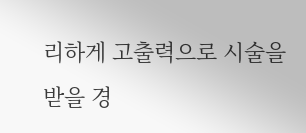리하게 고출력으로 시술을 받을 경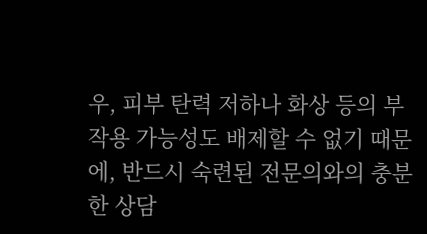우, 피부 탄력 저하나 화상 등의 부작용 가능성도 배제할 수 없기 때문에, 반드시 숙련된 전문의와의 충분한 상담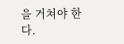을 거쳐야 한다.